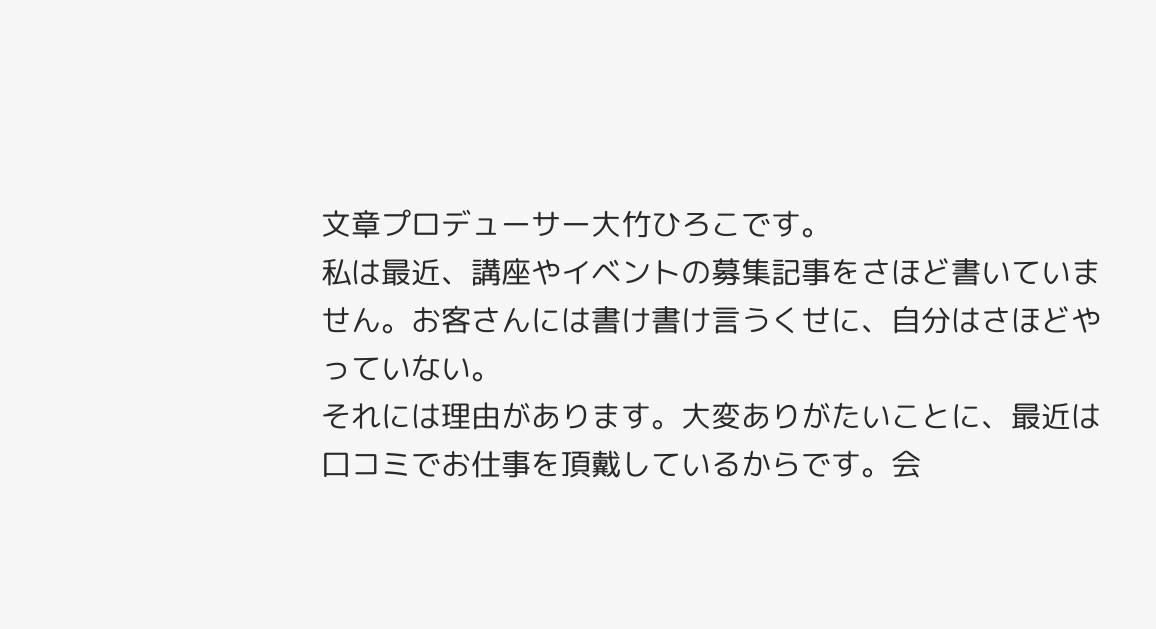文章プロデューサー大竹ひろこです。
私は最近、講座やイベントの募集記事をさほど書いていません。お客さんには書け書け言うくせに、自分はさほどやっていない。
それには理由があります。大変ありがたいことに、最近は口コミでお仕事を頂戴しているからです。会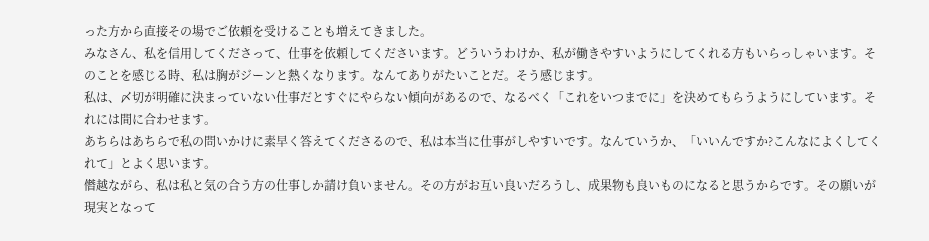った方から直接その場でご依頼を受けることも増えてきました。
みなさん、私を信用してくださって、仕事を依頼してくださいます。どういうわけか、私が働きやすいようにしてくれる方もいらっしゃいます。そのことを感じる時、私は胸がジーンと熱くなります。なんてありがたいことだ。そう感じます。
私は、〆切が明確に決まっていない仕事だとすぐにやらない傾向があるので、なるべく「これをいつまでに」を決めてもらうようにしています。それには間に合わせます。
あちらはあちらで私の問いかけに素早く答えてくださるので、私は本当に仕事がしやすいです。なんていうか、「いいんですか?こんなによくしてくれて」とよく思います。
僭越ながら、私は私と気の合う方の仕事しか請け負いません。その方がお互い良いだろうし、成果物も良いものになると思うからです。その願いが現実となって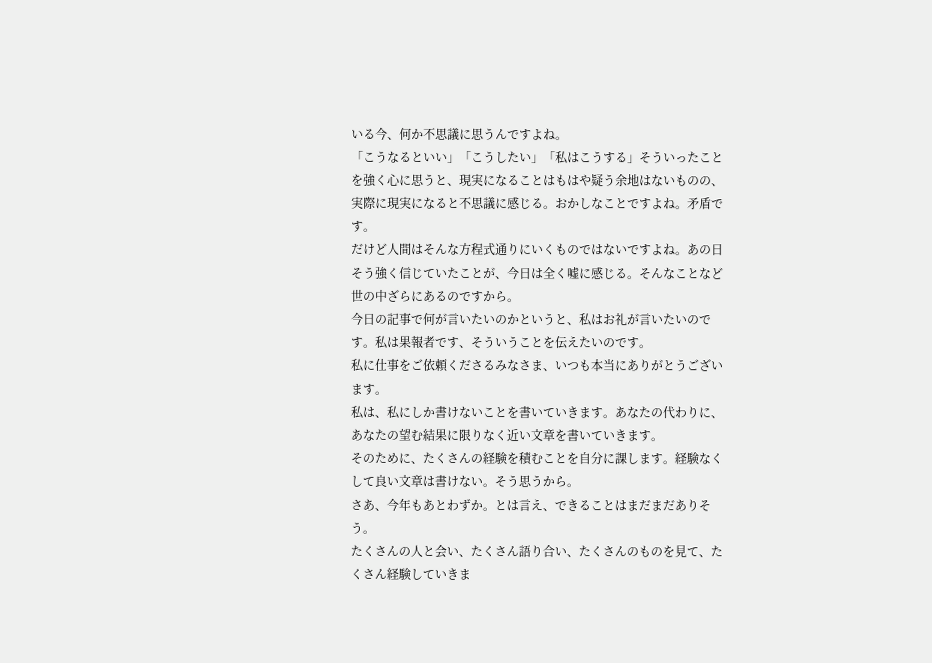いる今、何か不思議に思うんですよね。
「こうなるといい」「こうしたい」「私はこうする」そういったことを強く心に思うと、現実になることはもはや疑う余地はないものの、実際に現実になると不思議に感じる。おかしなことですよね。矛盾です。
だけど人間はそんな方程式通りにいくものではないですよね。あの日そう強く信じていたことが、今日は全く嘘に感じる。そんなことなど世の中ざらにあるのですから。
今日の記事で何が言いたいのかというと、私はお礼が言いたいのです。私は果報者です、そういうことを伝えたいのです。
私に仕事をご依頼くださるみなさま、いつも本当にありがとうございます。
私は、私にしか書けないことを書いていきます。あなたの代わりに、あなたの望む結果に限りなく近い文章を書いていきます。
そのために、たくさんの経験を積むことを自分に課します。経験なくして良い文章は書けない。そう思うから。
さあ、今年もあとわずか。とは言え、できることはまだまだありそう。
たくさんの人と会い、たくさん語り合い、たくさんのものを見て、たくさん経験していきま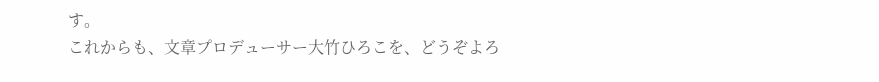す。
これからも、文章プロデューサー大竹ひろこを、どうぞよろ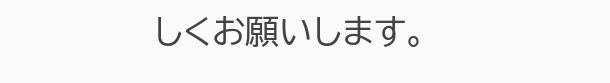しくお願いします。